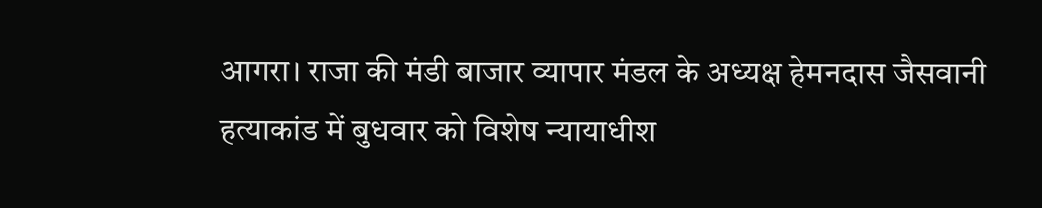आगरा। राजा की मंडी बाजार व्यापार मंडल के अध्यक्ष हेमनदास जैसवानी हत्याकांड में बुधवार को विशेष न्यायाधीश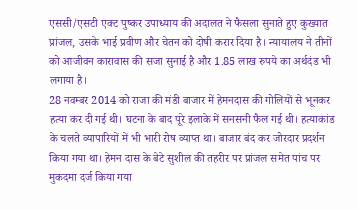एससी/एसटी एक्ट पुष्कर उपाध्याय की अदालत ने फैसला सुनाते हुए कुख्यात प्रांजल, उसके भाई प्रवीण और चेतन को दोषी करार दिया है। न्यायालय ने तीनों को आजीवन कारावास की सजा सुनाई है और 1.85 लाख रुपये का अर्थदंड भी लगाया है।
28 नवम्बर 2014 को राजा की मंडी बाजार में हेमनदास की गोलियों से भूनकर हत्या कर दी गई थी। घटना के बाद पूरे इलाके में सनसनी फैल गई थी। हत्याकांड के चलते व्यापारियों में भी भारी रोष व्याप्त था। बाजार बंद कर जोरदार प्रदर्शन किया गया था। हेमन दास के बेटे सुशील की तहरीर पर प्रांजल समेत पांच पर मुकदमा दर्ज किया गया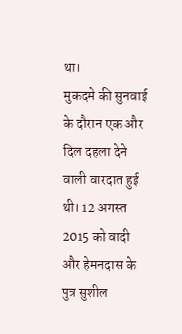था।
मुकदमे की सुनवाई के दौरान एक और दिल दहला देने वाली वारदात हुई थी। 12 अगस्त 2015 को वादी और हेमनदास के पुत्र सुशील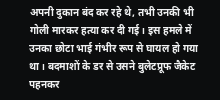अपनी दुकान बंद कर रहे थे, तभी उनकी भी गोली मारकर हत्या कर दी गई। इस हमले में उनका छोटा भाई गंभीर रूप से घायल हो गया था। बदमाशों के डर से उसने बुलेटप्रूफ जैकेट पहनकर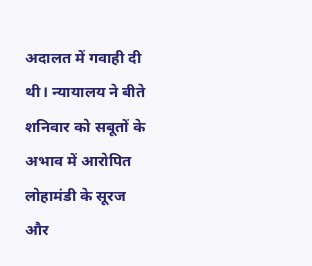अदालत में गवाही दी थी। न्यायालय ने बीते शनिवार को सबूतों के अभाव में आरोपित लोहामंडी के सूरज और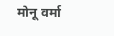मोनू वर्मा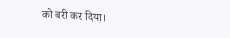को बरी कर दिया।